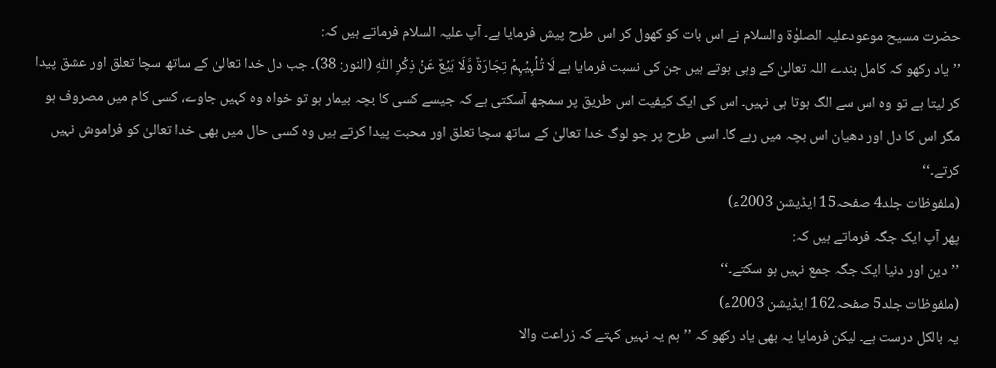حضرت مسیح موعودعلیہ الصلوٰۃ والسلام نے اس بات کو کھول کر اس طرح پیش فرمایا ہے۔ آپ علیہ السلام فرماتے ہیں کہ:
’’یاد رکھو کہ کامل بندے اللہ تعالیٰ کے وہی ہوتے ہیں جن کی نسبت فرمایا ہے لَا تُلۡہِیۡہِمۡ تِجَارَۃٌ وَّلَا بَیۡعٌ عَنۡ ذِکۡرِ اللّٰہِ (النور: 38)۔ جب دل خدا تعالیٰ کے ساتھ سچا تعلق اور عشق پیدا کر لیتا ہے تو وہ اس سے الگ ہوتا ہی نہیں۔ اس کی ایک کیفیت اس طریق پر سمجھ آسکتی ہے کہ جیسے کسی کا بچہ بیمار ہو تو خواہ وہ کہیں جاوے، کسی کام میں مصروف ہو مگر اس کا دل اور دھیان اس بچہ میں رہے گا۔ اسی طرح پر جو لوگ خدا تعالیٰ کے ساتھ سچا تعلق اور محبت پیدا کرتے ہیں وہ کسی حال میں بھی خدا تعالیٰ کو فراموش نہیں کرتے۔‘‘
(ملفوظات جلد4 صفحہ15 ایڈیشن 2003ء)
پھر آپ ایک جگہ فرماتے ہیں کہ:
’’دین اور دنیا ایک جگہ جمع نہیں ہو سکتے۔‘‘
(ملفوظات جلد5 صفحہ162 ایڈیشن 2003ء)
یہ بالکل درست ہے۔ لیکن فرمایا یہ بھی یاد رکھو کہ ’’ہم یہ نہیں کہتے کہ زراعت والا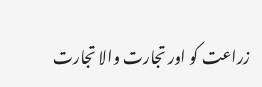زراعت کو اور تجارت والا تجارت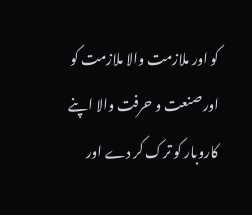کو اور ملازمت والا ملازمت کو اور صنعت و حرفت والا اپنے کاروبار کو ترک کر دے اور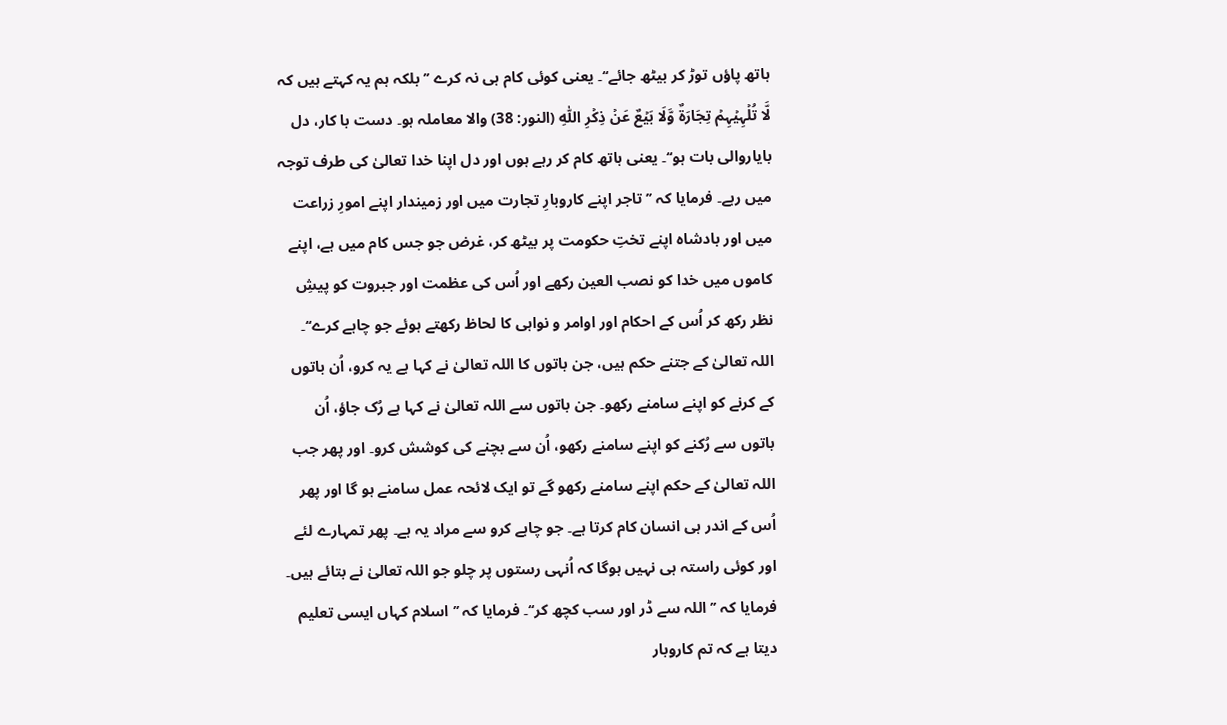ہاتھ پاؤں توڑ کر بیٹھ جائے‘‘۔ یعنی کوئی کام ہی نہ کرے ’’بلکہ ہم یہ کہتے ہیں کہ لَّا تُلۡہِیۡہِمۡ تِجَارَۃٌ وَّلَا بَیۡعٌ عَنۡ ذِکۡرِ اللّٰہِ (النور: 38) والا معاملہ ہو۔ دست با کار، دل بایاروالی بات ہو‘‘۔ یعنی ہاتھ کام کر رہے ہوں اور دل اپنا خدا تعالیٰ کی طرف توجہ میں رہے۔ فرمایا کہ ’’تاجر اپنے کاروبارِ تجارت میں اور زمیندار اپنے امورِ زراعت میں اور بادشاہ اپنے تختِ حکومت پر بیٹھ کر، غرض جو جس کام میں ہے، اپنے کاموں میں خدا کو نصب العین رکھے اور اُس کی عظمت اور جبروت کو پیشِ نظر رکھ کر اُس کے احکام اور اوامر و نواہی کا لحاظ رکھتے ہوئے جو چاہے کرے‘‘۔ اللہ تعالیٰ کے جتنے حکم ہیں، جن باتوں کا اللہ تعالیٰ نے کہا ہے یہ کرو، اُن باتوں کے کرنے کو اپنے سامنے رکھو۔ جن باتوں سے اللہ تعالیٰ نے کہا ہے رُک جاؤ، اُن باتوں سے رُکنے کو اپنے سامنے رکھو، اُن سے بچنے کی کوشش کرو۔ اور پھر جب اللہ تعالیٰ کے حکم اپنے سامنے رکھو گے تو ایک لائحہ عمل سامنے ہو گا اور پھر اُس کے اندر ہی انسان کام کرتا ہے۔ جو چاہے کرو سے مراد یہ ہے۔ پھر تمہارے لئے اور کوئی راستہ ہی نہیں ہوگا کہ اُنہی رستوں پر چلو جو اللہ تعالیٰ نے بتائے ہیں۔ فرمایا کہ ’’اللہ سے ڈر اور سب کچھ کر‘‘۔ فرمایا کہ ’’اسلام کہاں ایسی تعلیم دیتا ہے کہ تم کاروبار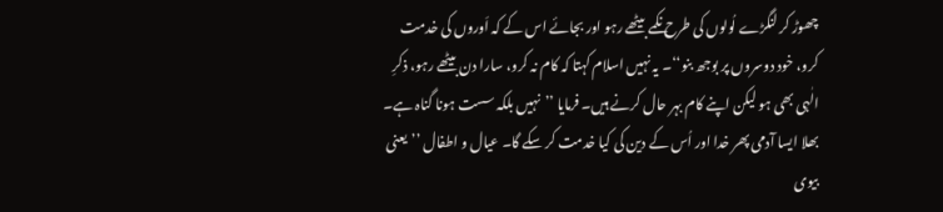چھوڑ کر لنگڑے لُولوں کی طرح نکمے بیٹھے رہو اور بجائے اس کے کہ اَوروں کی خدمت کرو، خود دوسروں پر بوجھ بنو‘‘۔ یہ نہیں اسلام کہتا کہ کام نہ کرو، سارا دن بیٹھے رہو، ذکرِ الٰہی بھی ہو لیکن اپنے کام بہر حال کرنے ہیں۔ فرمایا ’’نہیں بلکہ سست ہونا گناہ ہے۔ بھلا ایسا آدمی پھر خدا اور اُس کے دین کی کیا خدمت کر سکے گا۔ عیال و اطفال ’’یعنی بیوی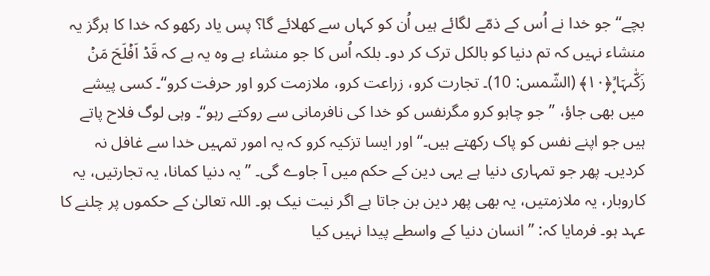بچے‘‘ جو خدا نے اُس کے ذمّے لگائے ہیں اُن کو کہاں سے کھلائے گا؟ پس یاد رکھو کہ خدا کا ہرگز یہ منشاء نہیں کہ تم دنیا کو بالکل ترک کر دو۔ بلکہ اُس کا جو منشاء ہے وہ یہ ہے کہ قَدۡ اَفۡلَحَ مَنۡ زَکّٰٮہَا ۪ۙ﴿۱۰﴾ (الشّمس: 10)۔ تجارت کرو، زراعت کرو، ملازمت کرو اور حرفت کرو‘‘۔ کسی پیشے میں بھی جاؤ، ’’جو چاہو کرو مگرنفس کو خدا کی نافرمانی سے روکتے رہو‘‘۔ وہی لوگ فلاح پاتے ہیں جو اپنے نفس کو پاک رکھتے ہیں۔‘‘ اور ایسا تزکیہ کرو کہ یہ امور تمہیں خدا سے غافل نہ کردیں۔ پھر جو تمہاری دنیا ہے یہی دین کے حکم میں آ جاوے گی۔ ’’یہ دنیا کمانا، یہ تجارتیں، یہ کاروبار، یہ ملازمتیں، یہ بھی پھر دین بن جاتا ہے اگر نیت نیک ہو۔ اللہ تعالیٰ کے حکموں پر چلنے کا عہد ہو۔ فرمایا کہ: ’’انسان دنیا کے واسطے پیدا نہیں کیا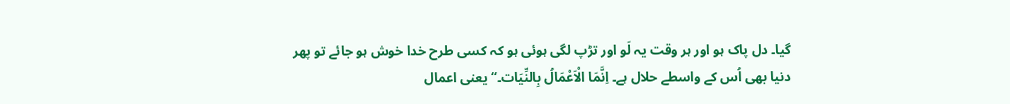گیا۔ دل پاک ہو اور ہر وقت یہ لَو اور تڑپ لگی ہوئی ہو کہ کسی طرح خدا خوش ہو جائے تو پھر دنیا بھی اُس کے واسطے حلال ہے۔ اِنَّمَا الْاَعْمَالُ بِالنِّیَات۔‘‘ یعنی اعمال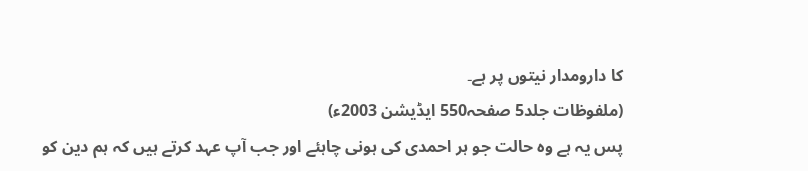کا دارومدار نیتوں پر ہے۔
(ملفوظات جلد5 صفحہ550 ایڈیشن 2003ء)
پس یہ ہے وہ حالت جو ہر احمدی کی ہونی چاہئے اور جب آپ عہد کرتے ہیں کہ ہم دین کو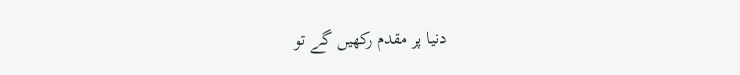دنیا پر مقدم رکھیں گے تو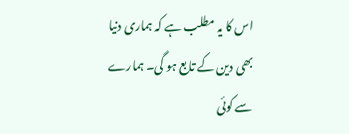اس کا یہ مطلب ہے کہ ہماری دنیا بھی دین کے تابع ہو گی۔ ہمارے سے کوئی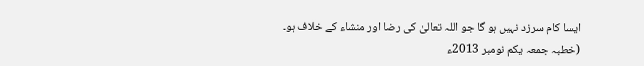ایسا کام سرزد نہیں ہو گا جو اللہ تعالیٰ کی رضا اور منشاء کے خلاف ہو۔
(خطبہ جمعہ یکم نومبر 2013ء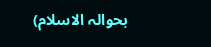بحوالہ الاسلام)